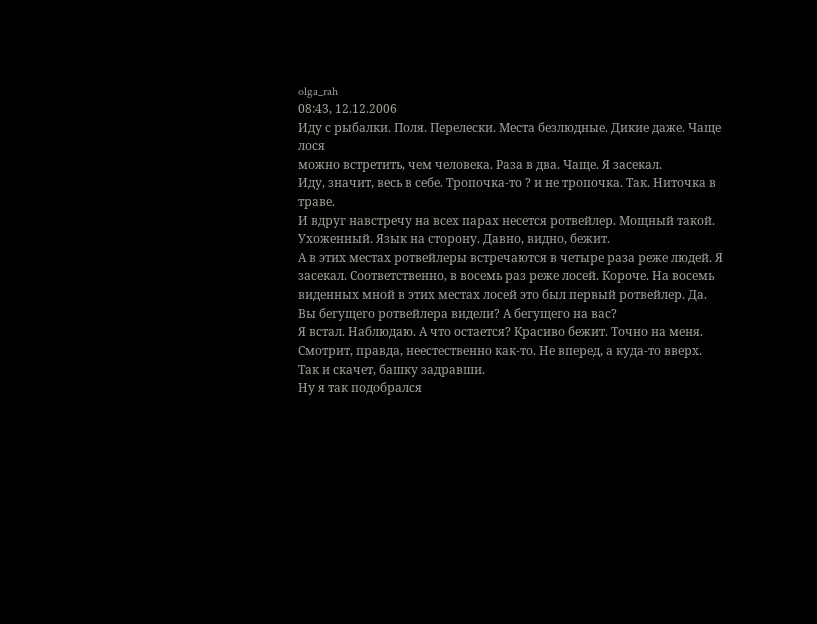olga_rah
08:43, 12.12.2006
Иду с рыбалки. Поля. Перелески. Места безлюдные. Дикие даже. Чаще лося
можно встретить, чем человека. Раза в два. Чаще. Я засекал.
Иду, значит, весь в себе. Тропочка-то ? и не тропочка. Так. Ниточка в
траве.
И вдруг навстречу на всех парах несется ротвейлер. Мощный такой.
Ухоженный. Язык на сторону. Давно, видно, бежит.
А в этих местах ротвейлеры встречаются в четыре раза реже людей. Я
засекал. Соответственно, в восемь раз реже лосей. Короче. На восемь
виденных мной в этих местах лосей это был первый ротвейлер. Да.
Вы бегущего ротвейлера видели? А бегущего на вас?
Я встал. Наблюдаю. А что остается? Красиво бежит. Точно на меня.
Смотрит, правда, неестественно как-то. Не вперед, а куда-то вверх.
Так и скачет, башку задравши.
Ну я так подобрался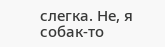слегка. Не, я собак-то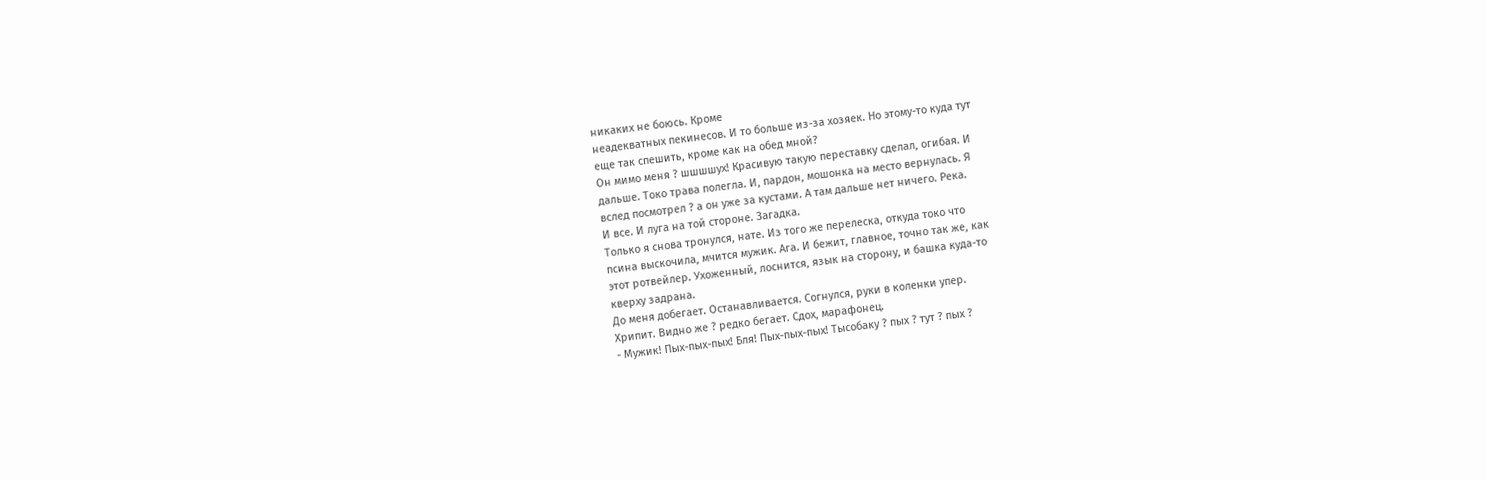никаких не боюсь. Кроме
неадекватных пекинесов. И то больше из-за хозяек. Но этому-то куда тут
еще так спешить, кроме как на обед мной?
Он мимо меня ? шшшшух! Красивую такую переставку сделал, огибая. И
дальше. Токо трава полегла. И, пардон, мошонка на место вернулась. Я
вслед посмотрел ? а он уже за кустами. А там дальше нет ничего. Река.
И все. И луга на той стороне. Загадка.
Только я снова тронулся, нате. Из того же перелеска, откуда токо что
псина выскочила, мчится мужик. Ага. И бежит, главное, точно так же, как
этот ротвейлер. Ухоженный, лоснится, язык на сторону, и башка куда-то
кверху задрана.
До меня добегает. Останавливается. Согнулся, руки в коленки упер.
Хрипит. Видно же ? редко бегает. Сдох, марафонец.
- Мужик! Пых-пых-пых! Бля! Пых-пых-пых! Тысобаку ? пых ? тут ? пых ?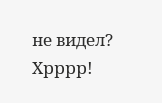не видел? Хрррр!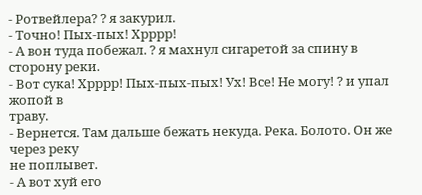- Ротвейлера? ? я закурил.
- Точно! Пых-пых! Хрррр!
- А вон туда побежал. ? я махнул сигаретой за спину в сторону реки.
- Вот сука! Хрррр! Пых-пых-пых! Ух! Все! Не могу! ? и упал жопой в
траву.
- Вернется. Там дальше бежать некуда. Река. Болото. Он же через реку
не поплывет.
- А вот хуй его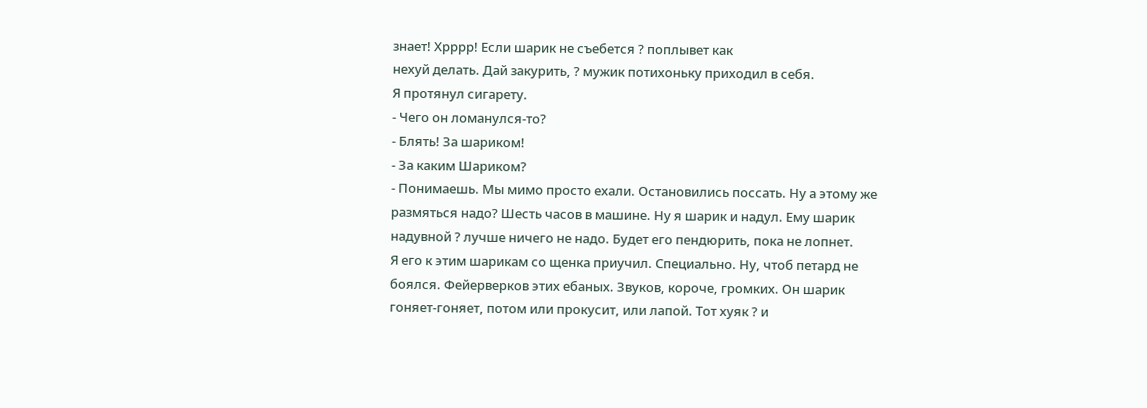знает! Хрррр! Если шарик не съебется ? поплывет как
нехуй делать. Дай закурить, ? мужик потихоньку приходил в себя.
Я протянул сигарету.
- Чего он ломанулся-то?
- Блять! За шариком!
- За каким Шариком?
- Понимаешь. Мы мимо просто ехали. Остановились поссать. Ну а этому же
размяться надо? Шесть часов в машине. Ну я шарик и надул. Ему шарик
надувной ? лучше ничего не надо. Будет его пендюрить, пока не лопнет.
Я его к этим шарикам со щенка приучил. Специально. Ну, чтоб петард не
боялся. Фейерверков этих ебаных. Звуков, короче, громких. Он шарик
гоняет-гоняет, потом или прокусит, или лапой. Тот хуяк ? и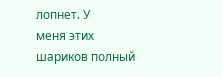лопнет. У
меня этих шариков полный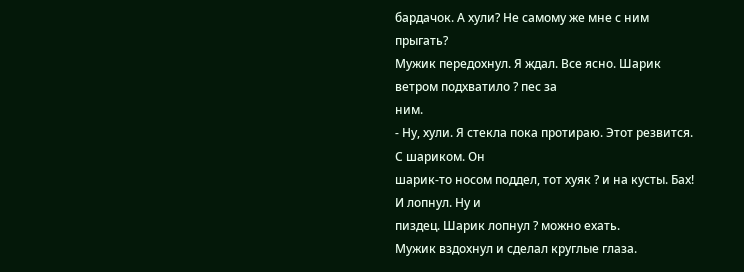бардачок. А хули? Не самому же мне с ним
прыгать?
Мужик передохнул. Я ждал. Все ясно. Шарик ветром подхватило ? пес за
ним.
- Ну, хули. Я стекла пока протираю. Этот резвится. С шариком. Он
шарик-то носом поддел, тот хуяк ? и на кусты. Бах! И лопнул. Ну и
пиздец. Шарик лопнул ? можно ехать.
Мужик вздохнул и сделал круглые глаза.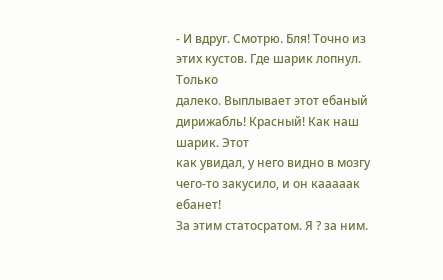- И вдруг. Смотрю. Бля! Точно из этих кустов. Где шарик лопнул. Только
далеко. Выплывает этот ебаный дирижабль! Красный! Как наш шарик. Этот
как увидал, у него видно в мозгу чего-то закусило, и он кааааак ебанет!
За этим статосратом. Я ? за ним.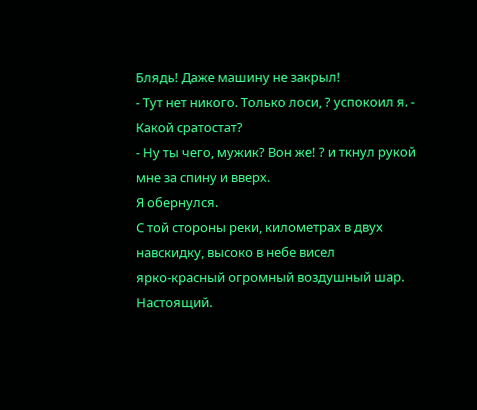Блядь! Даже машину не закрыл!
- Тут нет никого. Только лоси, ? успокоил я. - Какой сратостат?
- Ну ты чего, мужик? Вон же! ? и ткнул рукой мне за спину и вверх.
Я обернулся.
С той стороны реки, километрах в двух навскидку, высоко в небе висел
ярко-красный огромный воздушный шар. Настоящий.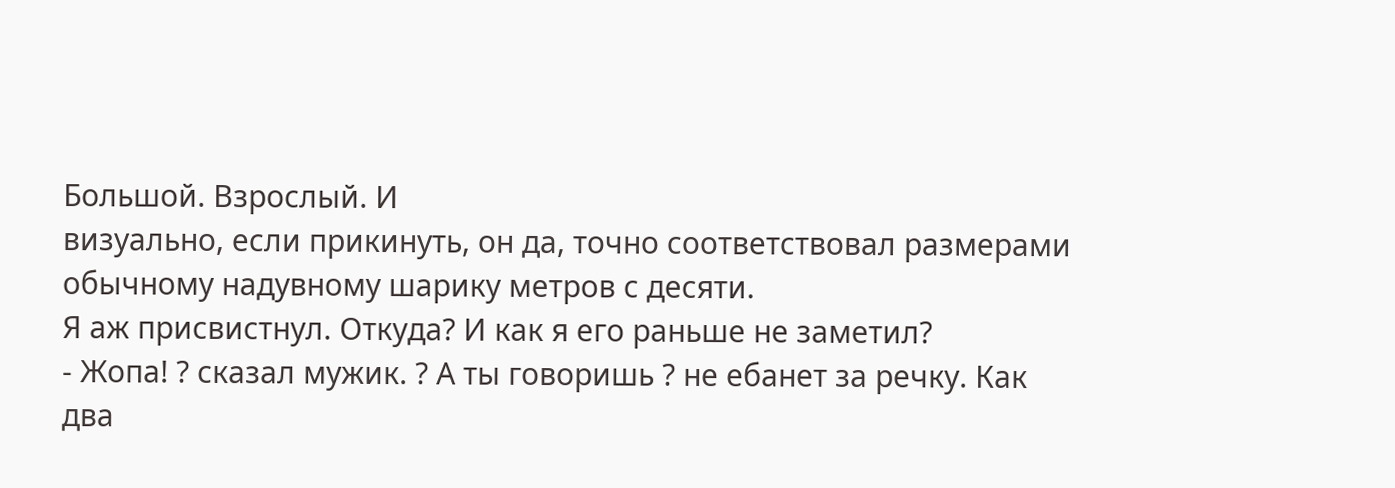Большой. Взрослый. И
визуально, если прикинуть, он да, точно соответствовал размерами
обычному надувному шарику метров с десяти.
Я аж присвистнул. Откуда? И как я его раньше не заметил?
- Жопа! ? сказал мужик. ? А ты говоришь ? не ебанет за речку. Как два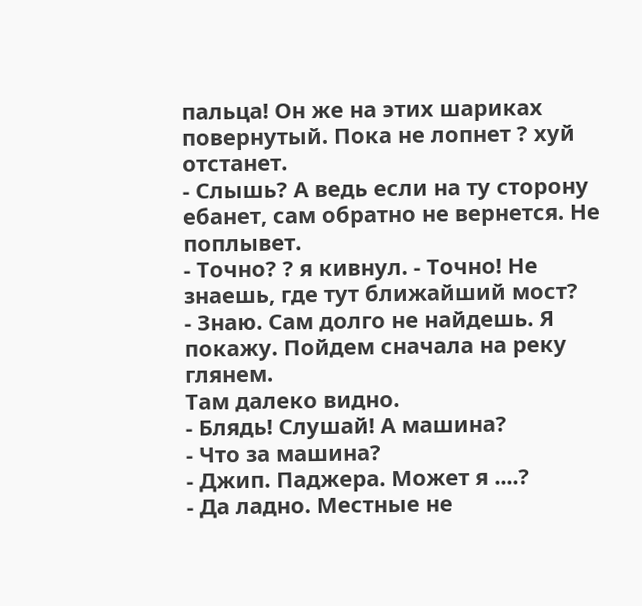пальца! Он же на этих шариках повернутый. Пока не лопнет ? хуй отстанет.
- Слышь? А ведь если на ту сторону ебанет, сам обратно не вернется. Не
поплывет.
- Точно? ? я кивнул. - Точно! Не знаешь, где тут ближайший мост?
- Знаю. Сам долго не найдешь. Я покажу. Пойдем сначала на реку глянем.
Там далеко видно.
- Блядь! Слушай! А машина?
- Что за машина?
- Джип. Паджера. Может я ....?
- Да ладно. Местные не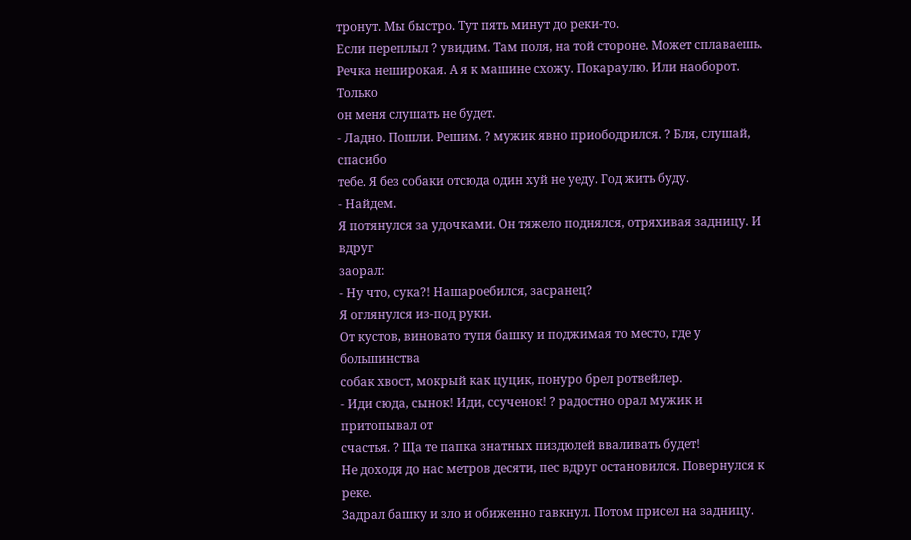тронут. Мы быстро. Тут пять минут до реки-то.
Если переплыл ? увидим. Там поля, на той стороне. Может сплаваешь.
Речка неширокая. А я к машине схожу. Покараулю. Или наоборот. Только
он меня слушать не будет.
- Ладно. Пошли. Решим. ? мужик явно приободрился. ? Бля, слушай, спасибо
тебе. Я без собаки отсюда один хуй не уеду. Год жить буду.
- Найдем.
Я потянулся за удочками. Он тяжело поднялся, отряхивая задницу. И вдруг
заорал:
- Ну что, сука?! Нашароебился, засранец?
Я оглянулся из-под руки.
От кустов, виновато тупя башку и поджимая то место, где у большинства
собак хвост, мокрый как цуцик, понуро брел ротвейлер.
- Иди сюда, сынок! Иди, ссученок! ? радостно орал мужик и притопывал от
счастья. ? Ща те папка знатных пиздюлей вваливать будет!
Не доходя до нас метров десяти, пес вдруг остановился. Повернулся к реке.
Задрал башку и зло и обиженно гавкнул. Потом присел на задницу.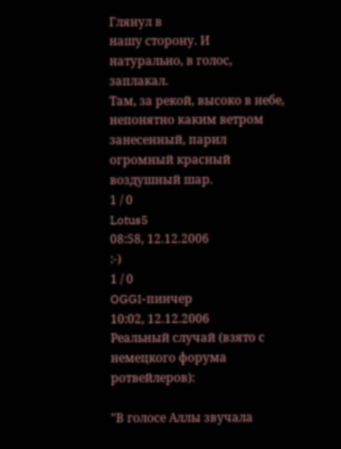Глянул в
нашу сторону. И натурально, в голос, заплакал.
Там, за рекой, высоко в небе, непонятно каким ветром занесенный, парил
огромный красный воздушный шар.
1 / 0
Lotus5
08:58, 12.12.2006
:-)
1 / 0
OGGI-пинчер
10:02, 12.12.2006
Реальный случай (взято с немецкого форума ротвейлеров):

"В голосе Аллы звучала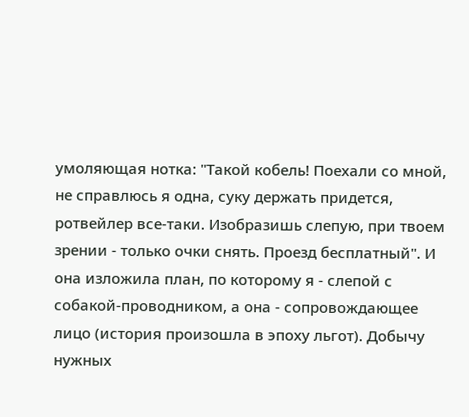умоляющая нотка: "Такой кобель! Поехали со мной, не справлюсь я одна, суку держать придется, ротвейлер все-таки. Изобразишь слепую, при твоем зрении - только очки снять. Проезд бесплатный". И она изложила план, по которому я - слепой с собакой-проводником, а она - сопровождающее лицо (история произошла в эпоху льгот). Добычу нужных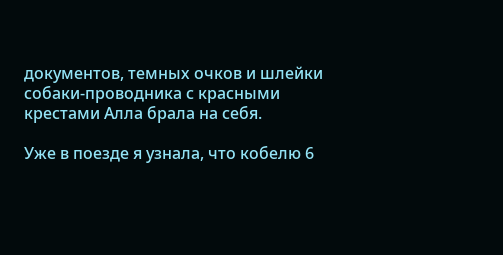документов, темных очков и шлейки собаки-проводника с красными крестами Алла брала на себя.

Уже в поезде я узнала, что кобелю 6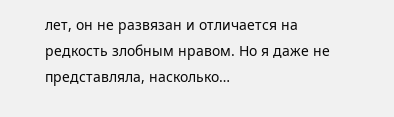лет, он не развязан и отличается на редкость злобным нравом. Но я даже не представляла, насколько…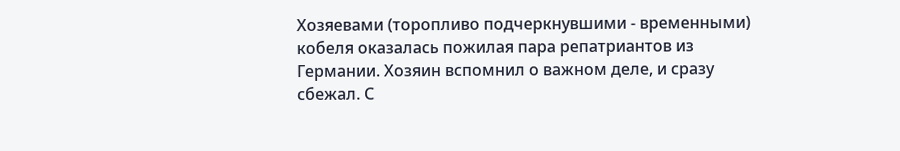Хозяевами (торопливо подчеркнувшими - временными) кобеля оказалась пожилая пара репатриантов из Германии. Хозяин вспомнил о важном деле, и сразу сбежал. С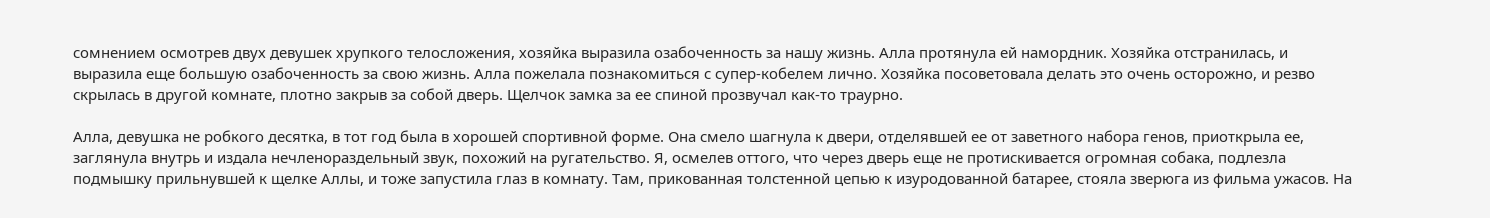сомнением осмотрев двух девушек хрупкого телосложения, хозяйка выразила озабоченность за нашу жизнь. Алла протянула ей намордник. Хозяйка отстранилась, и выразила еще большую озабоченность за свою жизнь. Алла пожелала познакомиться с супер-кобелем лично. Хозяйка посоветовала делать это очень осторожно, и резво скрылась в другой комнате, плотно закрыв за собой дверь. Щелчок замка за ее спиной прозвучал как-то траурно.

Алла, девушка не робкого десятка, в тот год была в хорошей спортивной форме. Она смело шагнула к двери, отделявшей ее от заветного набора генов, приоткрыла ее, заглянула внутрь и издала нечленораздельный звук, похожий на ругательство. Я, осмелев оттого, что через дверь еще не протискивается огромная собака, подлезла подмышку прильнувшей к щелке Аллы, и тоже запустила глаз в комнату. Там, прикованная толстенной цепью к изуродованной батарее, стояла зверюга из фильма ужасов. На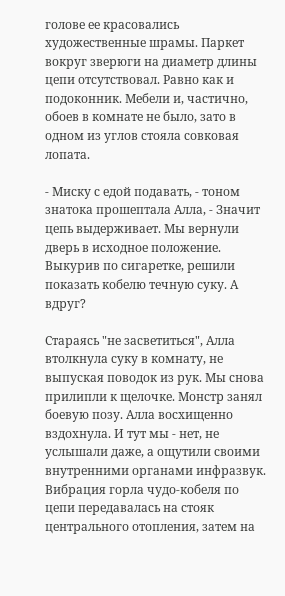голове ее красовались художественные шрамы. Паркет вокруг зверюги на диаметр длины цепи отсутствовал. Равно как и подоконник. Мебели и, частично, обоев в комнате не было, зато в одном из углов стояла совковая лопата.

- Миску с едой подавать, - тоном знатока прошептала Алла, - Значит цепь выдерживает. Мы вернули дверь в исходное положение. Выкурив по сигаретке, решили показать кобелю течную суку. А вдруг?

Стараясь "не засветиться", Алла втолкнула суку в комнату, не выпуская поводок из рук. Мы снова прилипли к щелочке. Монстр занял боевую позу. Алла восхищенно вздохнула. И тут мы - нет, не услышали даже, а ощутили своими внутренними органами инфразвук. Вибрация горла чудо-кобеля по цепи передавалась на стояк центрального отопления, затем на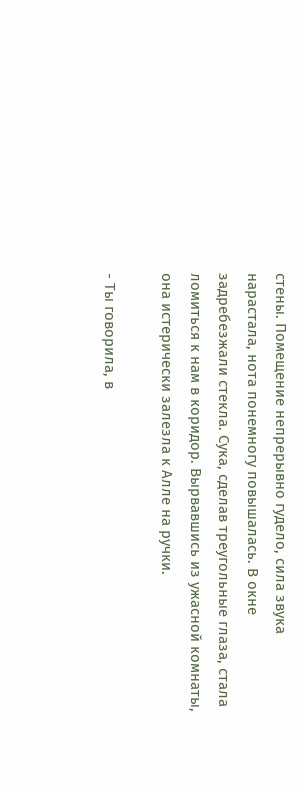стены. Помещение непрерывно гудело, сила звука нарастала, нота понемногу повышалась. В окне задребезжали стекла. Сука, сделав треугольные глаза, стала ломиться к нам в коридор. Вырвавшись из ужасной комнаты, она истерически залезла к Алле на ручки.

- Ты говорила, в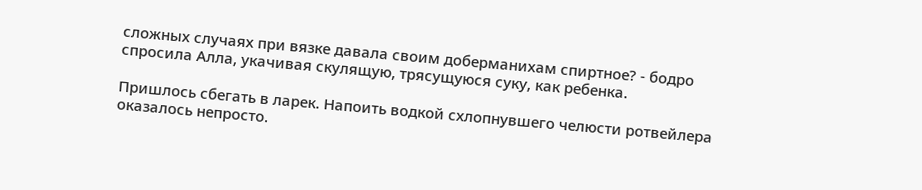сложных случаях при вязке давала своим доберманихам спиртное? - бодро спросила Алла, укачивая скулящую, трясущуюся суку, как ребенка.

Пришлось сбегать в ларек. Напоить водкой схлопнувшего челюсти ротвейлера оказалось непросто.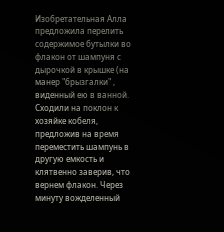Изобретательная Алла предложила перелить содержимое бутылки во флакон от шампуня с дырочкой в крышке (на манер "брызгалки" , виденный ею в ванной. Сходили на поклон к хозяйке кобеля, предложив на время переместить шампунь в другую емкость и клятвенно заверив, что вернем флакон. Через минуту вожделенный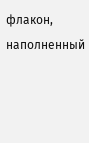флакон, наполненный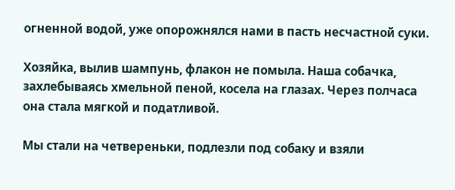огненной водой, уже опорожнялся нами в пасть несчастной суки.

Хозяйка, вылив шампунь, флакон не помыла. Наша собачка, захлебываясь хмельной пеной, косела на глазах. Через полчаса она стала мягкой и податливой.

Мы стали на четвереньки, подлезли под собаку и взяли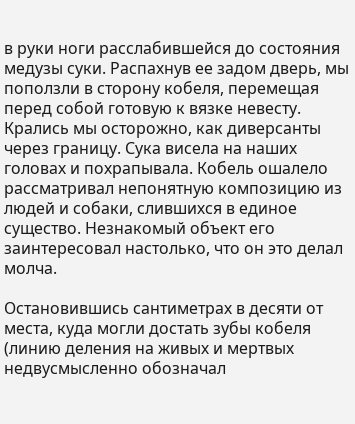в руки ноги расслабившейся до состояния медузы суки. Распахнув ее задом дверь, мы поползли в сторону кобеля, перемещая перед собой готовую к вязке невесту. Крались мы осторожно, как диверсанты через границу. Сука висела на наших головах и похрапывала. Кобель ошалело рассматривал непонятную композицию из людей и собаки, слившихся в единое существо. Незнакомый объект его заинтересовал настолько, что он это делал молча.

Остановившись сантиметрах в десяти от места, куда могли достать зубы кобеля (линию деления на живых и мертвых недвусмысленно обозначал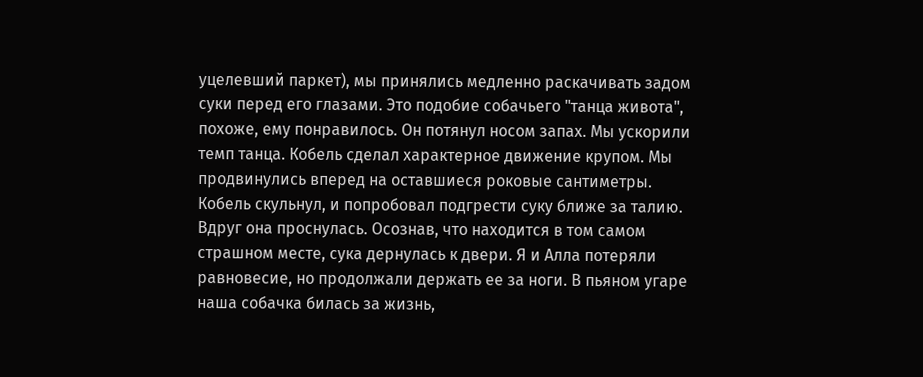уцелевший паркет), мы принялись медленно раскачивать задом суки перед его глазами. Это подобие собачьего "танца живота", похоже, ему понравилось. Он потянул носом запах. Мы ускорили темп танца. Кобель сделал характерное движение крупом. Мы продвинулись вперед на оставшиеся роковые сантиметры. Кобель скульнул, и попробовал подгрести суку ближе за талию. Вдруг она проснулась. Осознав, что находится в том самом страшном месте, сука дернулась к двери. Я и Алла потеряли равновесие, но продолжали держать ее за ноги. В пьяном угаре наша собачка билась за жизнь,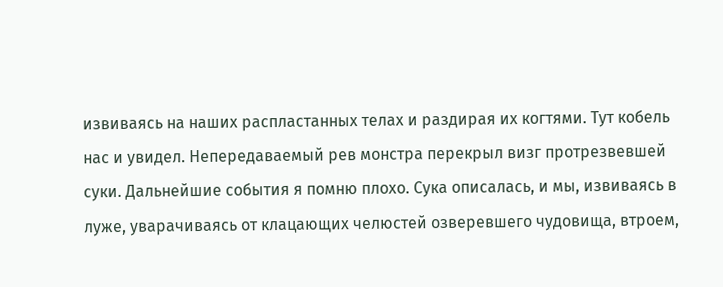извиваясь на наших распластанных телах и раздирая их когтями. Тут кобель нас и увидел. Непередаваемый рев монстра перекрыл визг протрезвевшей суки. Дальнейшие события я помню плохо. Сука описалась, и мы, извиваясь в луже, уварачиваясь от клацающих челюстей озверевшего чудовища, втроем,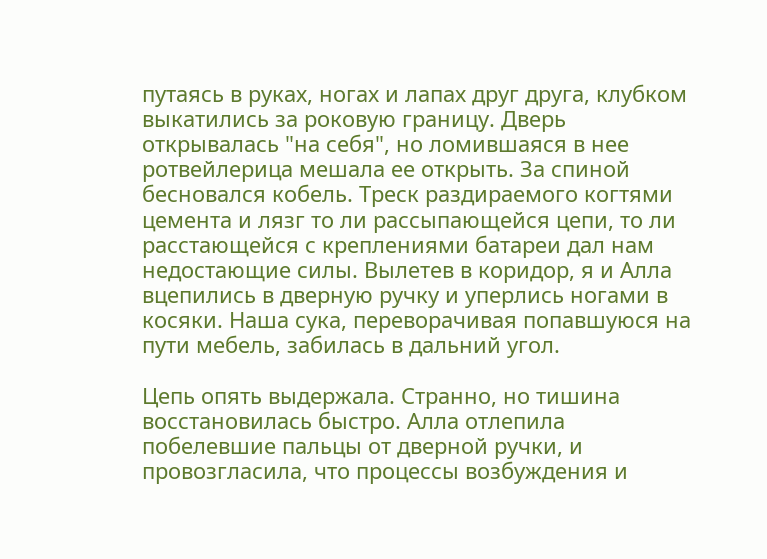путаясь в руках, ногах и лапах друг друга, клубком выкатились за роковую границу. Дверь открывалась "на себя", но ломившаяся в нее ротвейлерица мешала ее открыть. За спиной бесновался кобель. Треск раздираемого когтями цемента и лязг то ли рассыпающейся цепи, то ли расстающейся с креплениями батареи дал нам недостающие силы. Вылетев в коридор, я и Алла вцепились в дверную ручку и уперлись ногами в косяки. Наша сука, переворачивая попавшуюся на пути мебель, забилась в дальний угол.

Цепь опять выдержала. Странно, но тишина восстановилась быстро. Алла отлепила побелевшие пальцы от дверной ручки, и провозгласила, что процессы возбуждения и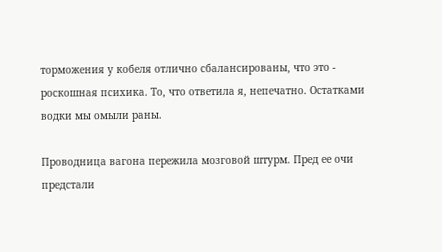торможения у кобеля отлично сбалансированы, что это - роскошная психика. То, что ответила я, непечатно. Остатками водки мы омыли раны.

Проводница вагона пережила мозговой штурм. Пред ее очи предстали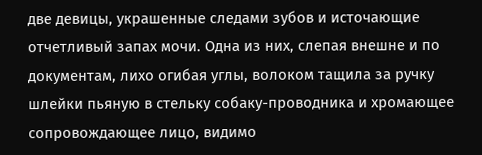две девицы, украшенные следами зубов и источающие отчетливый запах мочи. Одна из них, слепая внешне и по документам, лихо огибая углы, волоком тащила за ручку шлейки пьяную в стельку собаку-проводника и хромающее сопровождающее лицо, видимо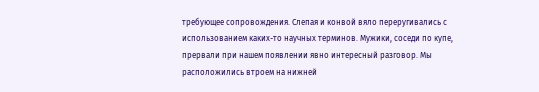требующее сопровождения. Слепая и конвой вяло переругивались с использованием каких-то научных терминов. Мужики, соседи по купе, прервали при нашем появлении явно интересный разговор. Мы расположились втроем на нижней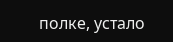полке, устало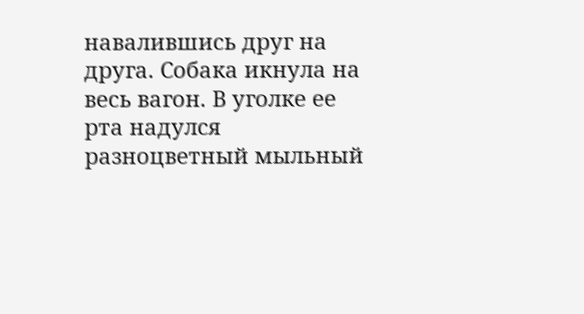навалившись друг на друга. Собака икнула на весь вагон. В уголке ее рта надулся разноцветный мыльный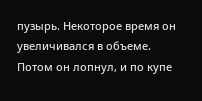пузырь. Некоторое время он увеличивался в объеме. Потом он лопнул, и по купе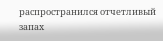распространился отчетливый запах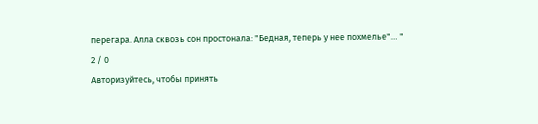перегара. Алла сквозь сон простонала: "Бедная, теперь у нее похмелье"… "
2 / 0
Авторизуйтесь, чтобы принять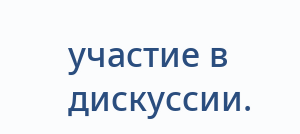участие в дискуссии.